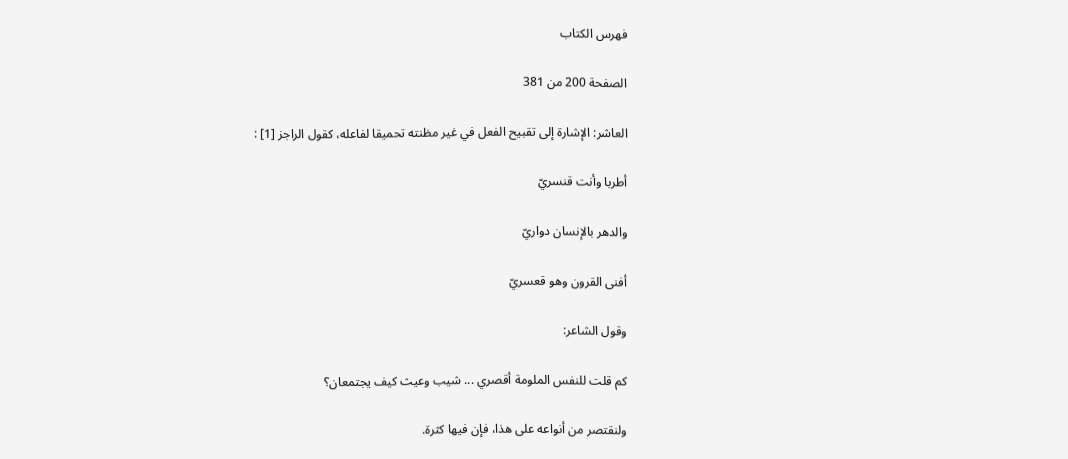فهرس الكتاب

الصفحة 200 من 381

العاشر: الإشارة إلى تقبيح الفعل في غير مظنته تحميقا لفاعله، كقول الراجز [1] :

أطربا وأنت قنسريّ

والدهر بالإنسان دواريّ

أفنى القرون وهو قعسريّ

وقول الشاعر:

كم قلت للنفس الملومة أقصري ... شيب وعيث كيف يجتمعان؟

ولنقتصر من أنواعه على هذا، فإن فيها كثرة.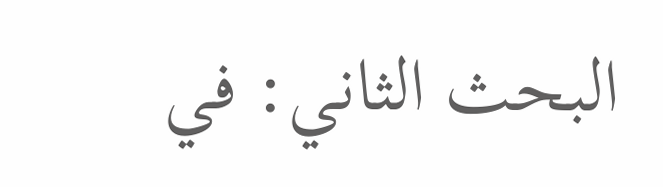البحث الثاني: في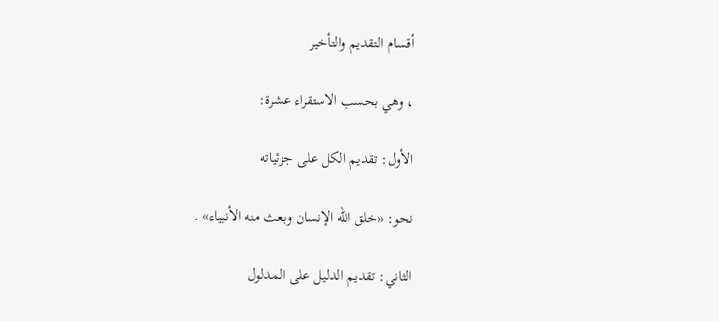أقسام التقديم والتأخير

، وهي بحسب الاستقراء عشرة:

الأول: تقديم الكل على جزئياته

نحو: «خلق الله الإنسان وبعث منه الأنبياء» .

الثاني: تقديم الدليل على المدلول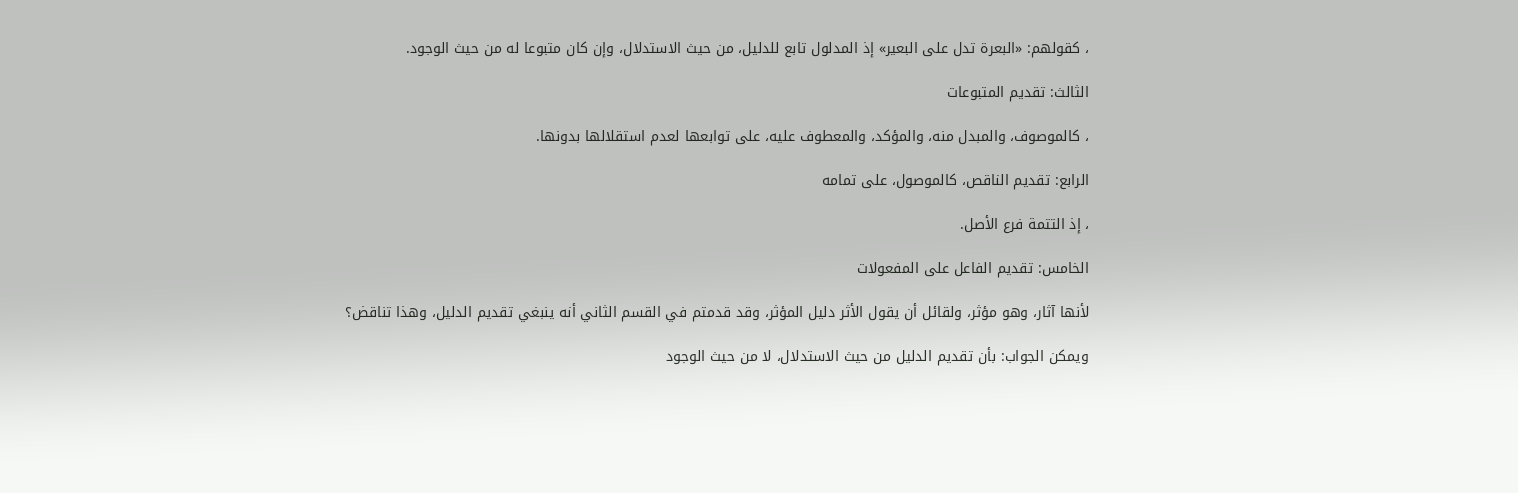، كقولهم: «البعرة تدل على البعير» إذ المدلول تابع للدليل، من حيث الاستدلال، وإن كان متبوعا له من حيث الوجود.

الثالث: تقديم المتبوعات

، كالموصوف، والمبدل منه، والمؤكد، والمعطوف عليه، على توابعها لعدم استقلالها بدونها.

الرابع: تقديم الناقص، كالموصول، على تمامه

، إذ التتمة فرع الأصل.

الخامس: تقديم الفاعل على المفعولات

لأنها آثار، وهو مؤثر، ولقائل أن يقول الأثر دليل المؤثر، وقد قدمتم في القسم الثاني أنه ينبغي تقديم الدليل، وهذا تناقض؟

ويمكن الجواب: بأن تقديم الدليل من حيث الاستدلال، لا من حيث الوجود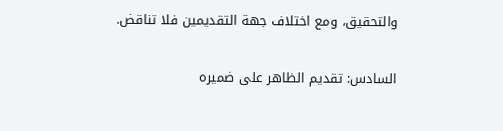والتحقيق، ومع اختلاف جهة التقديمين فلا تناقض.

السادس: تقديم الظاهر على ضميره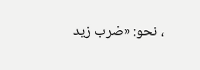، نحو: «ضرب زيد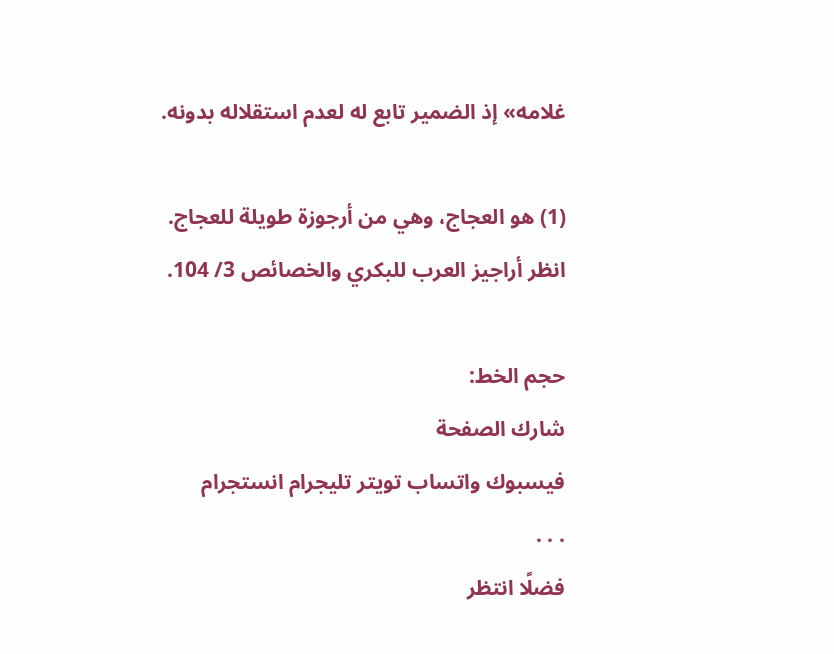غلامه» إذ الضمير تابع له لعدم استقلاله بدونه.

(1) هو العجاج، وهي من أرجوزة طويلة للعجاج. انظر أراجيز العرب للبكري والخصائص 3/ 104.

حجم الخط:
شارك الصفحة
فيسبوك واتساب تويتر تليجرام انستجرام
. . .
فضلًا انتظر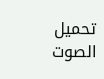تحميل الصوت